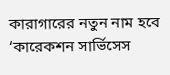কারাগারের নতুন নাম হবে ‘কারেকশন সার্ভিসেস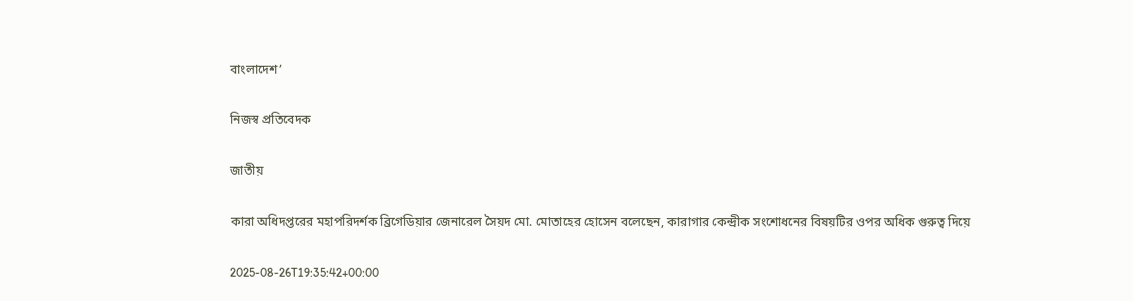বাংলাদেশ’

নিজস্ব প্রতিবেদক

জাতীয়

কারা অধিদপ্তরের মহাপরিদর্শক ব্রিগেডিয়ার জেনারেল সৈয়দ মো. মোতাহের হোসেন বলেছেন, কারাগার কেন্দ্রীক সংশোধনের বিষয়টির ওপর অধিক গুরুত্ব দিয়ে

2025-08-26T19:35:42+00:00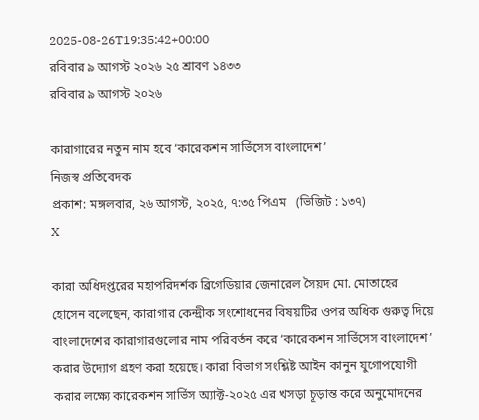2025-08-26T19:35:42+00:00
রবিবার ৯ আগস্ট ২০২৬ ২৫ শ্রাবণ ১৪৩৩
রবিবার ৯ আগস্ট ২০২৬

কারাগারের নতুন নাম হবে ‘কারেকশন সার্ভিসেস বাংলাদেশ’
নিজস্ব প্রতিবেদক
প্রকাশ: মঙ্গলবার, ২৬ আগস্ট, ২০২৫, ৭:৩৫ পিএম   (ভিজিট : ১৩৭)
X

কারা অধিদপ্তরের মহাপরিদর্শক ব্রিগেডিয়ার জেনারেল সৈয়দ মো. মোতাহের হোসেন বলেছেন, কারাগার কেন্দ্রীক সংশোধনের বিষয়টির ওপর অধিক গুরুত্ব দিয়ে বাংলাদেশের কারাগারগুলোর নাম পরিবর্তন করে ‘কারেকশন সার্ভিসেস বাংলাদেশ’ করার উদ্যোগ গ্রহণ করা হয়েছে। কারা বিভাগ সংশ্লিষ্ট আইন কানুন যুগোপযোগী করার লক্ষ্যে কারেকশন সার্ভিস অ্যাক্ট-২০২৫ এর খসড়া চূড়ান্ত করে অনুমোদনের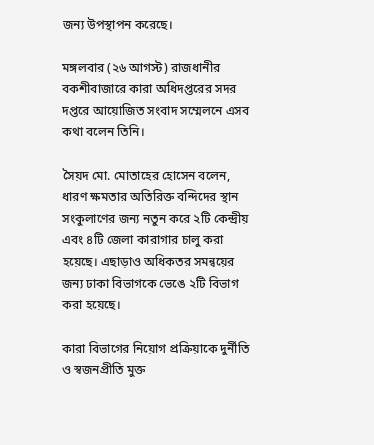জন্য উপস্থাপন করেছে।

মঙ্গলবার (২৬ আগস্ট) রাজধানীর বকশীবাজারে কারা অধিদপ্তরের সদর দপ্তরে আয়োজিত সংবাদ সম্মেলনে এসব কথা বলেন তিনি।

সৈয়দ মো. মোতাহের হোসেন বলেন, ধারণ ক্ষমতার অতিরিক্ত বন্দিদের স্থান সংকুলাণের জন্য নতুন করে ২টি কেন্দ্রীয় এবং ৪টি জেলা কারাগার চালু করা হয়েছে। এছাড়াও অধিকতর সমন্বয়ের জন্য ঢাকা বিভাগকে ভেঙে ২টি বিভাগ করা হয়েছে।

কারা বিভাগের নিয়োগ প্রক্রিয়াকে দুর্নীতি ও স্বজনপ্রীতি মুক্ত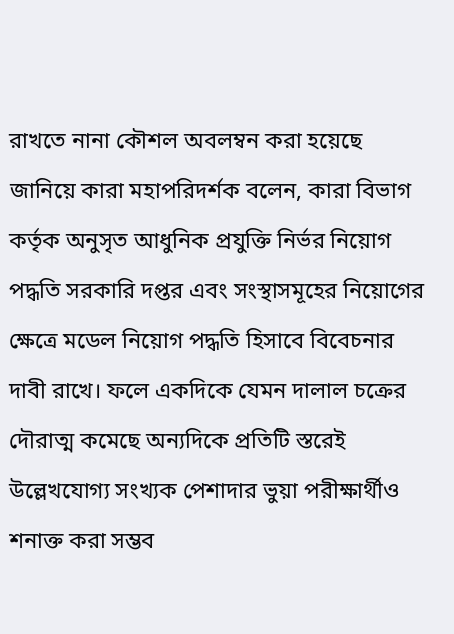রাখতে নানা কৌশল অবলম্বন করা হয়েছে জানিয়ে কারা মহাপরিদর্শক বলেন, কারা বিভাগ কর্তৃক অনুসৃত আধুনিক প্রযুক্তি নির্ভর নিয়োগ পদ্ধতি সরকারি দপ্তর এবং সংস্থাসমূহের নিয়োগের ক্ষেত্রে মডেল নিয়োগ পদ্ধতি হিসাবে বিবেচনার দাবী রাখে। ফলে একদিকে যেমন দালাল চক্রের দৌরাত্ম কমেছে অন্যদিকে প্রতিটি স্তরেই উল্লেখযোগ্য সংখ্যক পেশাদার ভুয়া পরীক্ষার্থীও শনাক্ত করা সম্ভব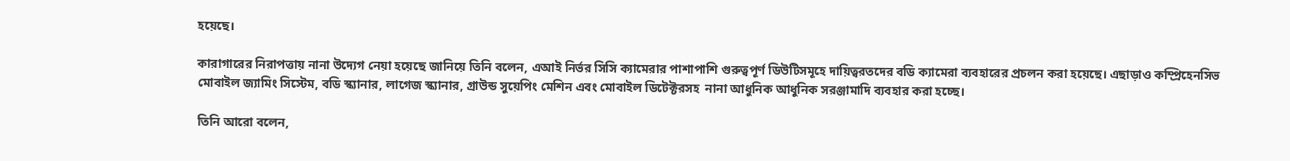হয়েছে।

কারাগারের নিরাপত্তায় নানা উদ্যেগ নেয়া হয়েছে জানিয়ে তিনি বলেন, এআই নির্ভর সিসি ক্যামেরার পাশাপাশি গুরুত্বপূর্ণ ডিউটিসমূহে দায়িত্বরতদের বডি ক্যামেরা ব্যবহারের প্রচলন করা হয়েছে। এছাড়াও কম্প্রিহেনসিভ মোবাইল জ্যামিং সিস্টেম, বডি স্ক্যানার, লাগেজ স্ক্যানার, গ্রাউন্ড সুয়েপিং মেশিন এবং মোবাইল ডিটেক্টরসহ  নানা আধুনিক আধুনিক সরঞ্জামাদি ব্যবহার করা হচ্ছে।

তিনি আরো বলেন,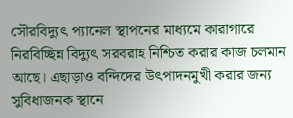সৌরবিদ্যুৎ প্যানেল স্থাপনের মাধ্যমে কারাগারে নিরবিচ্ছিন্ন বিদ্যুৎ সরবরাহ নিশ্চিত করার কাজ চলমান আছে। এছাড়াও বন্দিদের উৎপাদনমুখী করার জন্য সুবিধাজনক স্থানে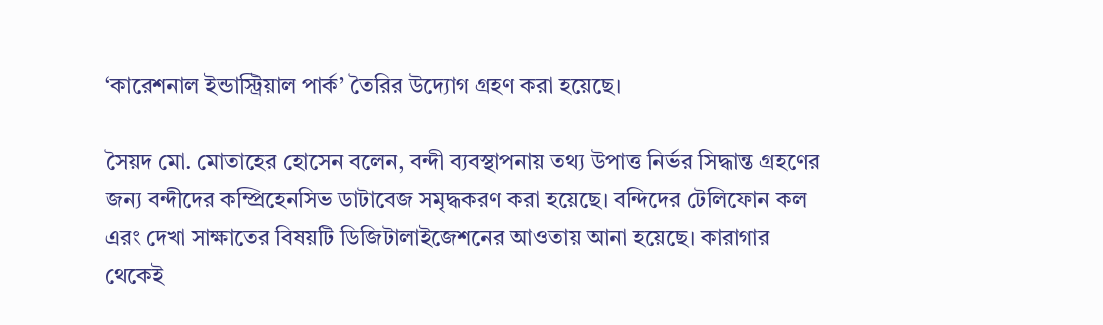‘কারেশনাল ইন্ডাস্ট্রিয়াল পার্ক’ তৈরির উদ্যোগ গ্রহণ করা হয়েছে।

সৈয়দ মো. মোতাহের হোসেন বলেন, বন্দী ব্যবস্থাপনায় তথ্য উপাত্ত নির্ভর সিদ্ধান্ত গ্রহণের জন্য বন্দীদের কম্প্রিহেনসিভ ডাটাবেজ সমৃদ্ধকরণ করা হয়েছে। বন্দিদের টেলিফোন কল এরং দেখা সাক্ষাতের বিষয়টি ডিজিটালাইজেশনের আওতায় আনা হয়েছে। কারাগার থেকেই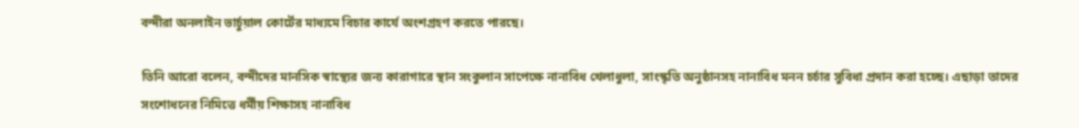বন্দীরা অনলাইন ভার্চুয়াল কোর্টের মাধ্যমে বিচার কার্যে অংশগ্রহণ করতে পারছে।

তিনি আরো বলেন, বন্দীদের মানসিক স্বাস্থ্যের জন্য কারাগারে স্থান সংকুলান সাপেক্ষে নানাবিধ খেলাধুলা, সাংস্কৃতি অনুষ্ঠানসহ নানাবিধ মনন চর্চার সুবিধা প্রদান করা হচ্ছে। এছাড়া তাদের সংশোধনের নিমিত্তে ধর্মীয় শিক্ষাসহ নানাবিধ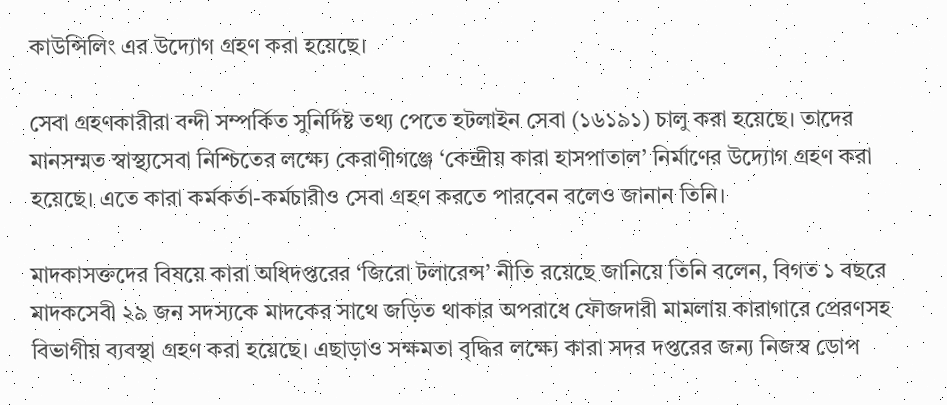কাউন্সিলিং এর উদ্যোগ গ্রহণ করা হয়েছে।

সেবা গ্রহণকারীরা বন্দী সম্পর্কিত সুনির্দিষ্ট তথ্য পেতে হটলাইন সেবা (১৬১৯১) চালু করা হয়েছে। তাদের মানসম্মত স্বাস্থ্যসেবা নিশ্চিতের লক্ষ্যে কেরাণীগঞ্জে ‘কেন্দ্রীয় কারা হাসপাতাল’ নির্মাণের উদ্যোগ গ্রহণ করা হয়েছে। এতে কারা কর্মকর্তা-কর্মচারীও সেবা গ্রহণ করতে পারবেন বলেও জানান তিনি।

মাদকাসক্তদের বিষয়ে কারা অধিদপ্তরের ‘জিরো টলারেন্স’ নীতি রয়েছে জানিয়ে তিনি বলেন, বিগত ১ বছরে মাদকসেবী ২৯ জন সদস্যকে মাদকের সাথে জড়িত থাকার অপরাধে ফৌজদারী মামলায় কারাগারে প্রেরণসহ বিভাগীয় ব্যবস্থা গ্রহণ করা হয়েছে। এছাড়াও সক্ষমতা বৃদ্ধির লক্ষ্যে কারা সদর দপ্তরের জন্য নিজস্ব ডোপ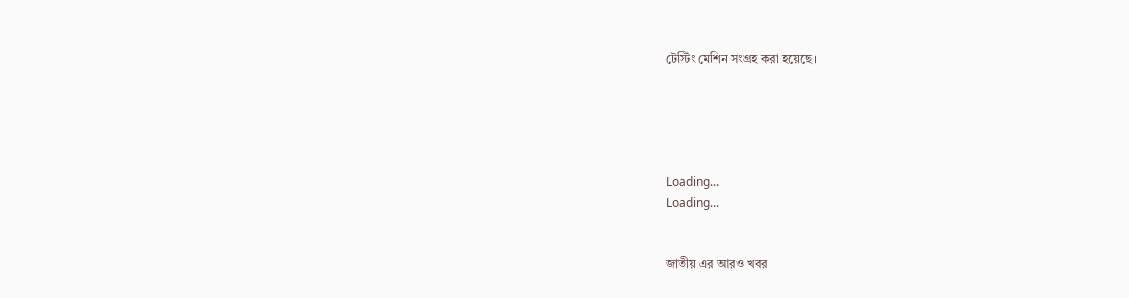টেস্টিং মেশিন সংগ্রহ করা হয়েছে।





Loading...
Loading...


জাতীয় এর আরও খবর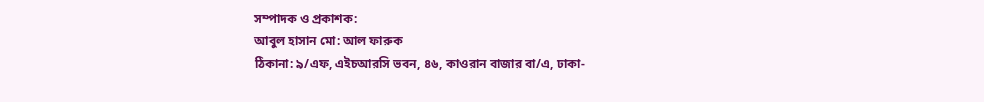সম্পাদক ও প্রকাশক:
আবুল হাসান মো: আল ফারুক
ঠিকানা: ৯/এফ, এইচআরসি ভবন, ৪৬, কাওরান বাজার বা/এ, ঢাকা-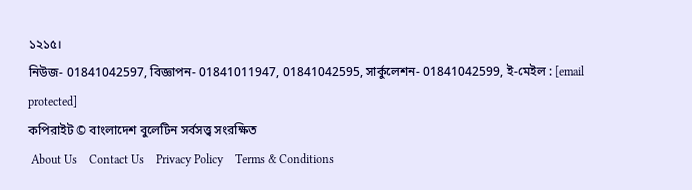১২১৫।
নিউজ- 01841042597, বিজ্ঞাপন- 01841011947, 01841042595, সার্কুলেশন- 01841042599, ই-মেইল : [email protected]
কপিরাইট © বাংলাদেশ বুলেটিন সর্বসত্ত্ব সংরক্ষিত
 About Us    Contact Us    Privacy Policy    Terms & Conditions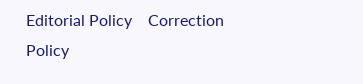Editorial Policy    Correction Policy